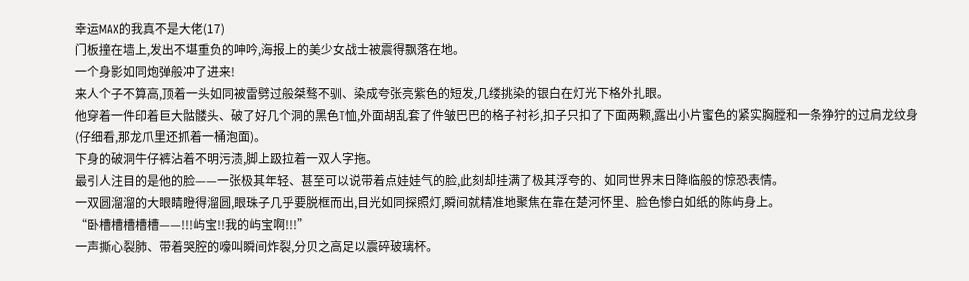幸运MAX的我真不是大佬(17)
门板撞在墙上,发出不堪重负的呻吟,海报上的美少女战士被震得飘落在地。
一个身影如同炮弹般冲了进来!
来人个子不算高,顶着一头如同被雷劈过般桀骜不驯、染成夸张亮紫色的短发,几缕挑染的银白在灯光下格外扎眼。
他穿着一件印着巨大骷髅头、破了好几个洞的黑色T恤,外面胡乱套了件皱巴巴的格子衬衫,扣子只扣了下面两颗,露出小片蜜色的紧实胸膛和一条狰狞的过肩龙纹身(仔细看,那龙爪里还抓着一桶泡面)。
下身的破洞牛仔裤沾着不明污渍,脚上趿拉着一双人字拖。
最引人注目的是他的脸——一张极其年轻、甚至可以说带着点娃娃气的脸,此刻却挂满了极其浮夸的、如同世界末日降临般的惊恐表情。
一双圆溜溜的大眼睛瞪得溜圆,眼珠子几乎要脱框而出,目光如同探照灯,瞬间就精准地聚焦在靠在楚河怀里、脸色惨白如纸的陈屿身上。
“卧槽槽槽槽槽——!!!屿宝!!我的屿宝啊!!!”
一声撕心裂肺、带着哭腔的嚎叫瞬间炸裂,分贝之高足以震碎玻璃杯。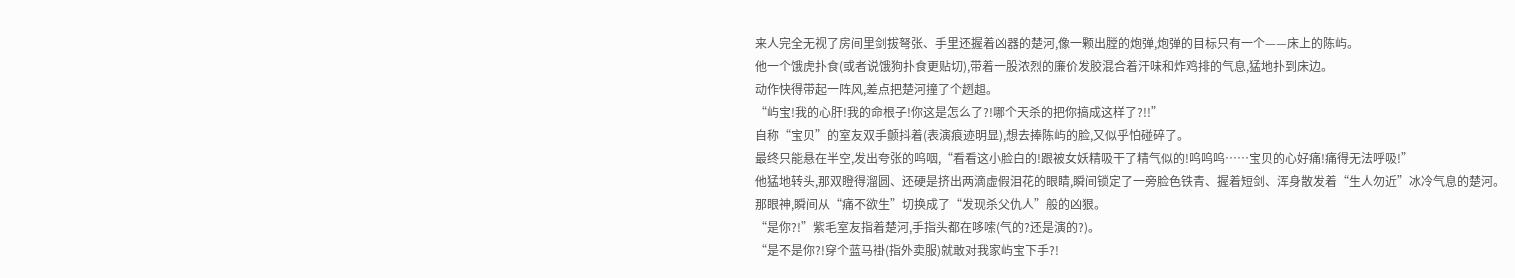来人完全无视了房间里剑拔弩张、手里还握着凶器的楚河,像一颗出膛的炮弹,炮弹的目标只有一个——床上的陈屿。
他一个饿虎扑食(或者说饿狗扑食更贴切),带着一股浓烈的廉价发胶混合着汗味和炸鸡排的气息,猛地扑到床边。
动作快得带起一阵风,差点把楚河撞了个趔趄。
“屿宝!我的心肝!我的命根子!你这是怎么了?!哪个天杀的把你搞成这样了?!!”
自称“宝贝”的室友双手颤抖着(表演痕迹明显),想去捧陈屿的脸,又似乎怕碰碎了。
最终只能悬在半空,发出夸张的呜咽,“看看这小脸白的!跟被女妖精吸干了精气似的!呜呜呜……宝贝的心好痛!痛得无法呼吸!”
他猛地转头,那双瞪得溜圆、还硬是挤出两滴虚假泪花的眼睛,瞬间锁定了一旁脸色铁青、握着短剑、浑身散发着“生人勿近”冰冷气息的楚河。
那眼神,瞬间从“痛不欲生”切换成了“发现杀父仇人”般的凶狠。
“是你?!”紫毛室友指着楚河,手指头都在哆嗦(气的?还是演的?)。
“是不是你?!穿个蓝马褂(指外卖服)就敢对我家屿宝下手?!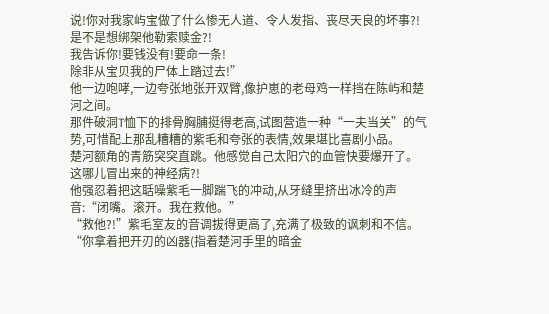说!你对我家屿宝做了什么惨无人道、令人发指、丧尽天良的坏事?!
是不是想绑架他勒索赎金?!
我告诉你!要钱没有!要命一条!
除非从宝贝我的尸体上踏过去!”
他一边咆哮,一边夸张地张开双臂,像护崽的老母鸡一样挡在陈屿和楚河之间。
那件破洞T恤下的排骨胸脯挺得老高,试图营造一种“一夫当关”的气势,可惜配上那乱糟糟的紫毛和夸张的表情,效果堪比喜剧小品。
楚河额角的青筋突突直跳。他感觉自己太阳穴的血管快要爆开了。
这哪儿冒出来的神经病?!
他强忍着把这聒噪紫毛一脚踹飞的冲动,从牙缝里挤出冰冷的声音:“闭嘴。滚开。我在救他。”
“救他?!”紫毛室友的音调拔得更高了,充满了极致的讽刺和不信。
“你拿着把开刃的凶器(指着楚河手里的暗金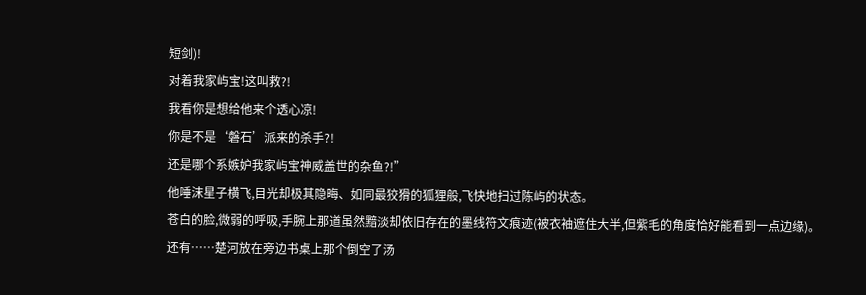短剑)!
对着我家屿宝!这叫救?!
我看你是想给他来个透心凉!
你是不是‘磐石’派来的杀手?!
还是哪个系嫉妒我家屿宝神威盖世的杂鱼?!”
他唾沫星子横飞,目光却极其隐晦、如同最狡猾的狐狸般,飞快地扫过陈屿的状态。
苍白的脸,微弱的呼吸,手腕上那道虽然黯淡却依旧存在的墨线符文痕迹(被衣袖遮住大半,但紫毛的角度恰好能看到一点边缘)。
还有……楚河放在旁边书桌上那个倒空了汤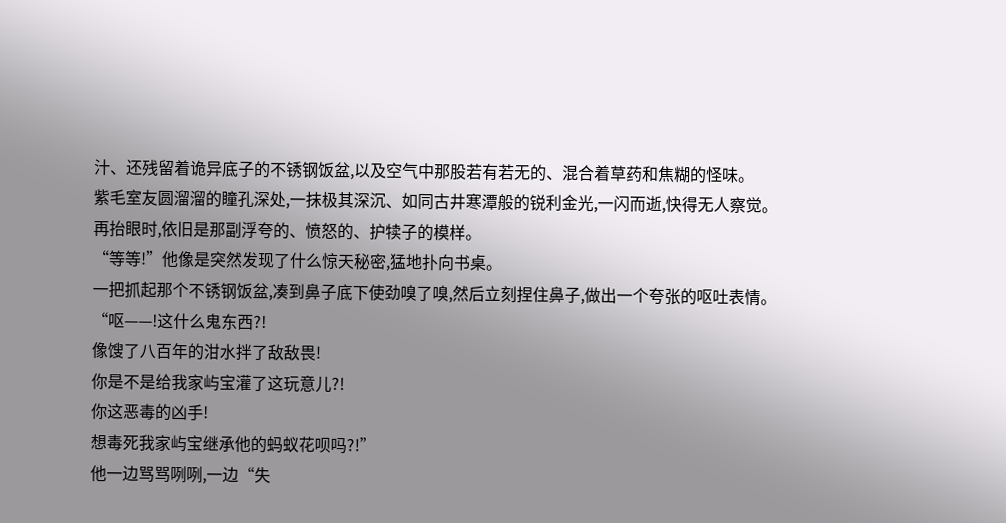汁、还残留着诡异底子的不锈钢饭盆,以及空气中那股若有若无的、混合着草药和焦糊的怪味。
紫毛室友圆溜溜的瞳孔深处,一抹极其深沉、如同古井寒潭般的锐利金光,一闪而逝,快得无人察觉。
再抬眼时,依旧是那副浮夸的、愤怒的、护犊子的模样。
“等等!”他像是突然发现了什么惊天秘密,猛地扑向书桌。
一把抓起那个不锈钢饭盆,凑到鼻子底下使劲嗅了嗅,然后立刻捏住鼻子,做出一个夸张的呕吐表情。
“呕——!这什么鬼东西?!
像馊了八百年的泔水拌了敌敌畏!
你是不是给我家屿宝灌了这玩意儿?!
你这恶毒的凶手!
想毒死我家屿宝继承他的蚂蚁花呗吗?!”
他一边骂骂咧咧,一边“失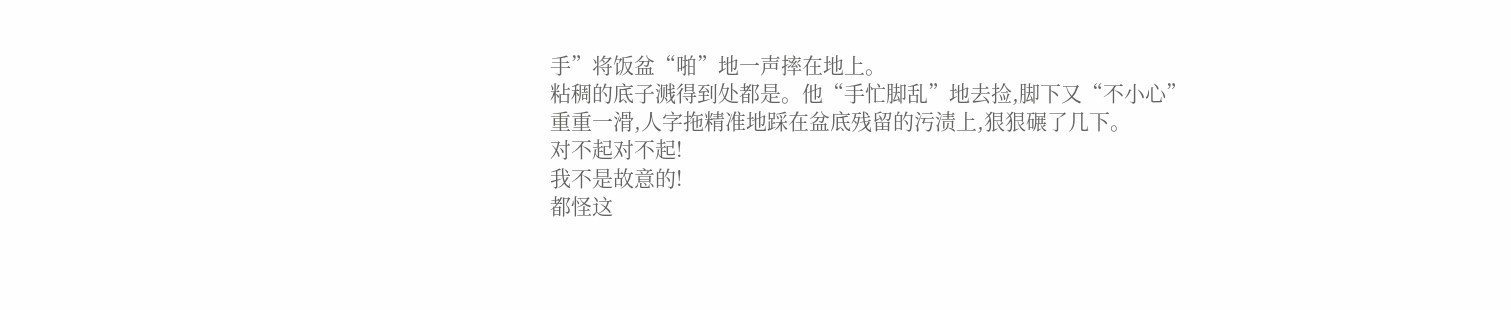手”将饭盆“啪”地一声摔在地上。
粘稠的底子溅得到处都是。他“手忙脚乱”地去捡,脚下又“不小心”重重一滑,人字拖精准地踩在盆底残留的污渍上,狠狠碾了几下。
对不起对不起!
我不是故意的!
都怪这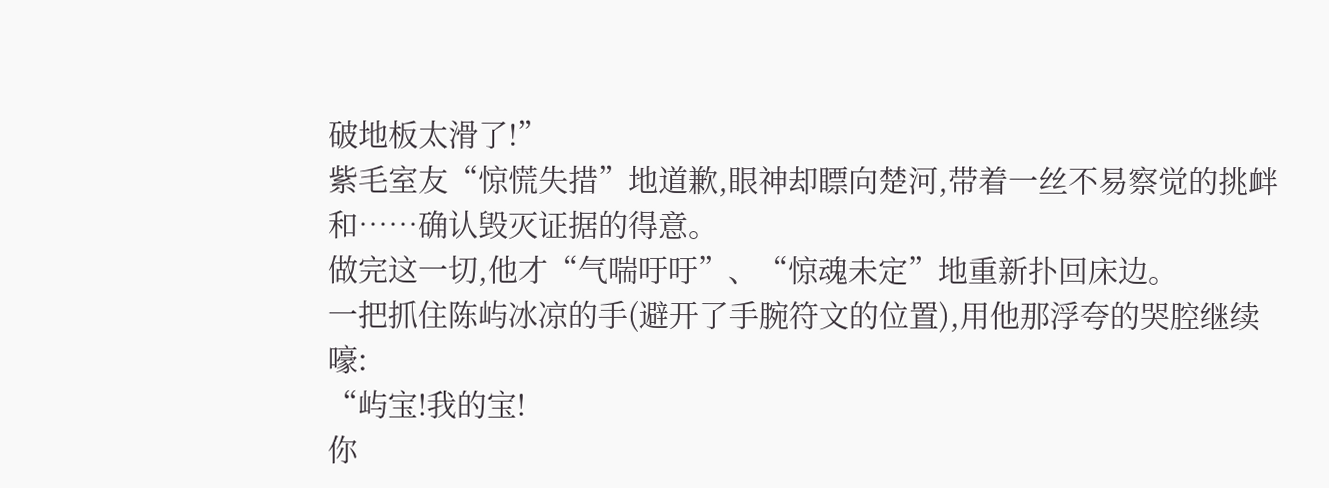破地板太滑了!”
紫毛室友“惊慌失措”地道歉,眼神却瞟向楚河,带着一丝不易察觉的挑衅和……确认毁灭证据的得意。
做完这一切,他才“气喘吁吁”、“惊魂未定”地重新扑回床边。
一把抓住陈屿冰凉的手(避开了手腕符文的位置),用他那浮夸的哭腔继续嚎:
“屿宝!我的宝!
你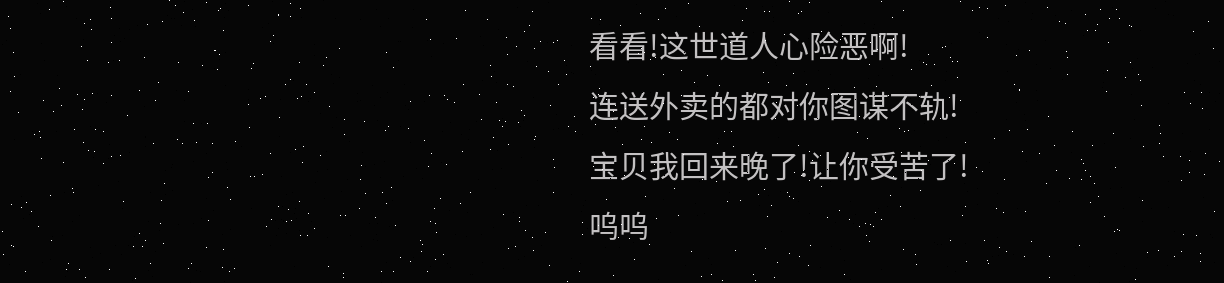看看!这世道人心险恶啊!
连送外卖的都对你图谋不轨!
宝贝我回来晚了!让你受苦了!
呜呜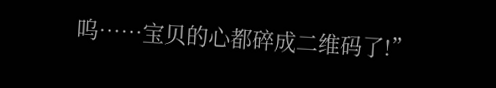呜……宝贝的心都碎成二维码了!”